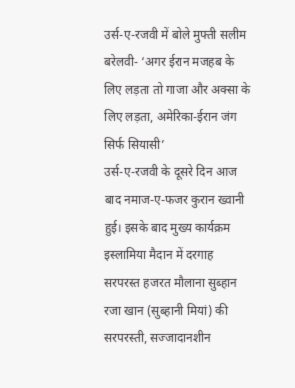उर्स-ए-रजवी में बोले मुफ्ती सलीम बरेलवी- ‘अगर ईरान मजहब के लिए लड़ता तो गाजा और अक्सा के लिए लड़ता, अमेरिका-ईरान जंग सिर्फ सियासी’
उर्स-ए-रजवी के दूसरे दिन आज बाद नमाज-ए-फजर कुरान ख्वानी हुई। इसके बाद मुख्य कार्यक्रम इस्लामिया मैदान में दरगाह सरपरस्त हजरत मौलाना सुब्हान रजा खान (सुब्हानी मियां) की सरपरस्ती, सज्जादानशीन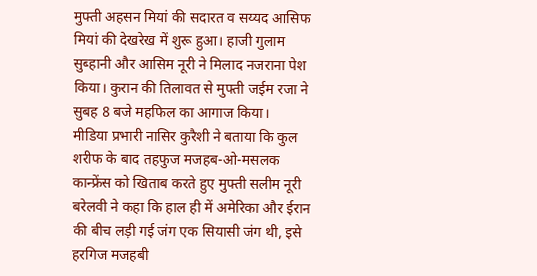मुफ्ती अहसन मियां की सदारत व सय्यद आसिफ मियां की देखरेख में शुरू हुआ। हाजी गुलाम सुब्हानी और आसिम नूरी ने मिलाद नजराना पेश किया। कुरान की तिलावत से मुफ्ती जईम रजा ने सुबह 8 बजे महफिल का आगाज किया।
मीडिया प्रभारी नासिर कुरैशी ने बताया कि कुल शरीफ के बाद तहफुज मजहब-ओ-मसलक कान्फ्रेंस को खिताब करते हुए मुफ्ती सलीम नूरी बरेलवी ने कहा कि हाल ही में अमेरिका और ईरान की बीच लड़ी गई जंग एक सियासी जंग थी, इसे हरगिज मजहबी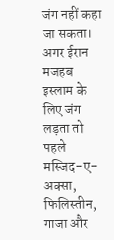जंग नहीं कहा जा सकता। अगर ईरान मजहब इस्लाम के लिए जंग लड़ता तो पहले मस्जिद-ए-अक्सा, फिलिस्तीन, गाजा और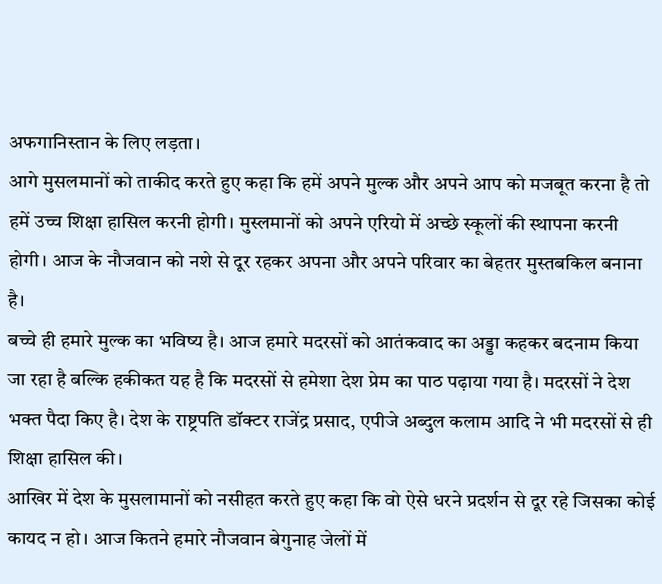अफगानिस्तान के लिए लड़ता।
आगे मुसलमानों को ताकीद करते हुए कहा कि हमें अपने मुल्क और अपने आप को मजबूत करना है तो हमें उच्च शिक्षा हासिल करनी होगी। मुस्लमानों को अपने एरियो में अच्छे स्कूलों की स्थापना करनी होगी। आज के नौजवान को नशे से दूर रहकर अपना और अपने परिवार का बेहतर मुस्तबकिल बनाना है।
बच्चे ही हमारे मुल्क का भविष्य है। आज हमारे मदरसों को आतंकवाद का अड्डा कहकर बदनाम किया जा रहा है बल्कि हकीकत यह है कि मदरसों से हमेशा देश प्रेम का पाठ पढ़ाया गया है। मदरसों ने देश भक्त पैदा किए है। देश के राष्ट्रपति डॉक्टर राजेंद्र प्रसाद, एपीजे अब्दुल कलाम आदि ने भी मदरसों से ही शिक्षा हासिल की।
आखिर में देश के मुसलामानों को नसीहत करते हुए कहा कि वो ऐसे धरने प्रदर्शन से दूर रहे जिसका कोई कायद न हो। आज कितने हमारे नौजवान बेगुनाह जेलों में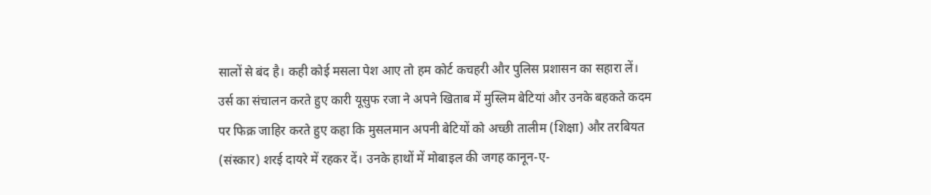सालों से बंद है। कही कोई मसला पेश आए तो हम कोर्ट कचहरी और पुलिस प्रशासन का सहारा लें।
उर्स का संचालन करते हुए कारी यूसुफ रजा ने अपने खिताब में मुस्लिम बेटियां और उनके बहकते कदम पर फिक्र जाहिर करते हुए कहा कि मुसलमान अपनी बेटियों को अच्छी तालीम (शिक्षा) और तरबियत (संस्कार) शरई दायरे में रहकर दें। उनके हाथों में मोबाइल की जगह कानून-ए-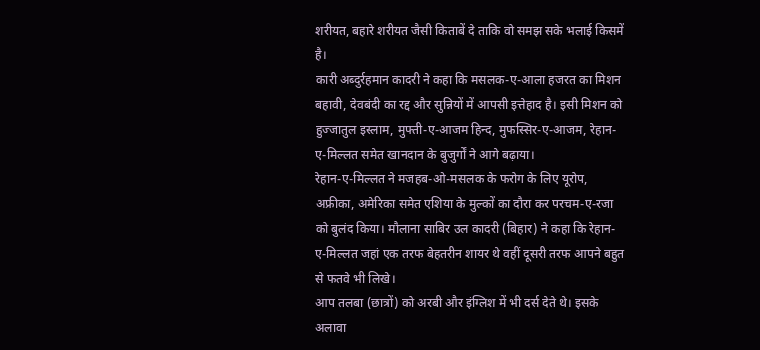शरीयत, बहारे शरीयत जैसी किताबें दे ताकि वो समझ सके भलाई किसमें है।
कारी अब्दुर्रहमान कादरी ने कहा कि मसलक-ए-आला हजरत का मिशन बहावी, देवबंदी का रद्द और सुन्नियों में आपसी इत्तेहाद है। इसी मिशन को हुज्जातुल इस्लाम, मुफ्ती-ए-आजम हिन्द, मुफस्सिर-ए-आजम, रेहान-ए-मिल्लत समेत खानदान के बुजुर्गों ने आगे बढ़ाया।
रेहान-ए-मिल्लत ने मजहब-ओ-मसलक के फरोग के लिए यूरोप, अफ्रीका, अमेरिका समेत एशिया के मुल्कों का दौरा कर परचम-ए-रजा को बुलंद किया। मौलाना साबिर उल कादरी (बिहार) ने कहा कि रेहान- ए-मिल्लत जहां एक तरफ बेहतरीन शायर थे वहीं दूसरी तरफ आपने बहुत से फतवे भी लिखे।
आप तलबा (छात्रों) को अरबी और इंग्लिश में भी दर्स देते थे। इसके अलावा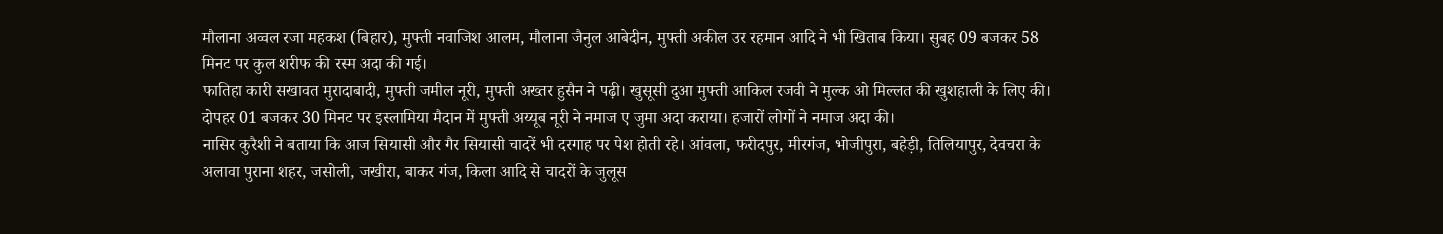मौलाना अव्वल रजा महकश (बिहार), मुफ्ती नवाजिश आलम, मौलाना जैनुल आबेदीन, मुफ्ती अकील उर रहमान आदि ने भी खिताब किया। सुबह 09 बजकर 58 मिनट पर कुल शरीफ की रस्म अदा की गई।
फातिहा कारी सखावत मुरादाबादी, मुफ्ती जमील नूरी, मुफ्ती अख्तर हुसैन ने पढ़ी। खुसूसी दुआ मुफ्ती आकिल रजवी ने मुल्क ओ मिल्लत की खुशहाली के लिए की। दोपहर 01 बजकर 30 मिनट पर इस्लामिया मैदान में मुफ्ती अय्यूब नूरी ने नमाज ए जुमा अदा कराया। हजारों लोगों ने नमाज अदा की।
नासिर कुरैशी ने बताया कि आज सियासी और गैर सियासी चादरें भी दरगाह पर पेश होती रहे। आंवला, फरीदपुर, मीरगंज, भोजीपुरा, बहेड़ी, तिलियापुर, देवचरा के अलावा पुराना शहर, जसोली, जखीरा, बाकर गंज, किला आदि से चादरों के जुलूस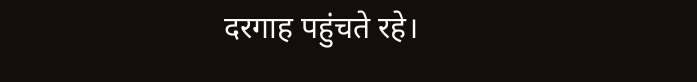दरगाह पहुंचते रहे।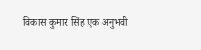विकास कुमार सिंह एक अनुभवी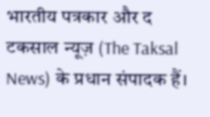भारतीय पत्रकार और द टकसाल न्यूज़ (The Taksal News) के प्रधान संपादक हैं।